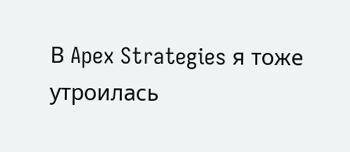В Apex Strategies я тоже утроилась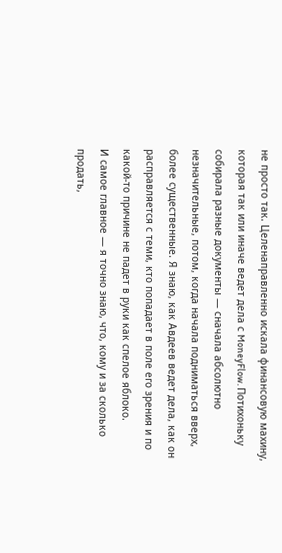не просто так. Целенаправленно искала финансовую махину, которая так или иначе ведет дела с MoneyFlow. Потихоньку собирала разные документы — сначала абсолютно незначительные, потом, когда начала подниматься вверх, более существенные. Я знаю, как Авдеев ведет дела, как он расправляется с теми, кто попадает в поле его зрения и по какой-то причине не падет в руки как спелое яблоко.
И самое главное — я точно знаю, что, кому и за сколько продать,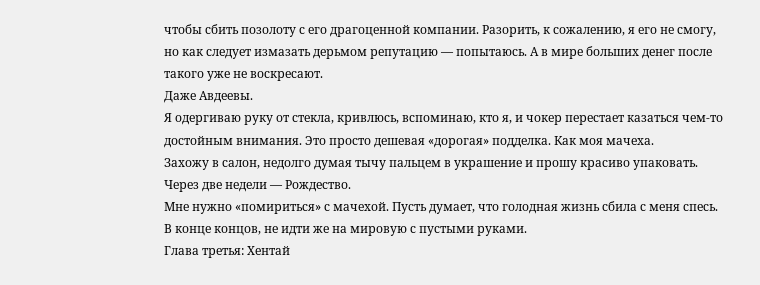чтобы сбить позолоту с его драгоценной компании. Разорить, к сожалению, я его не смогу, но как следует измазать дерьмом репутацию — попытаюсь. А в мире больших денег после такого уже не воскресают.
Даже Авдеевы.
Я одергиваю руку от стекла, кривлюсь, вспоминаю, кто я, и чокер перестает казаться чем-то достойным внимания. Это просто дешевая «дорогая» подделка. Как моя мачеха.
Захожу в салон, недолго думая тычу пальцем в украшение и прошу красиво упаковать.
Через две недели — Рождество.
Мне нужно «помириться» с мачехой. Пусть думает, что голодная жизнь сбила с меня спесь.
В конце концов, не идти же на мировую с пустыми руками.
Глава третья: Хентай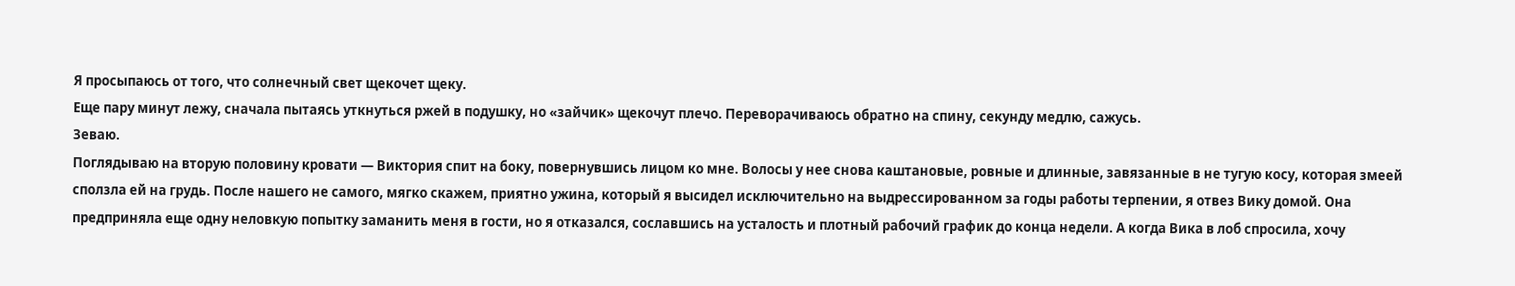Я просыпаюсь от того, что солнечный свет щекочет щеку.
Еще пару минут лежу, сначала пытаясь уткнуться ржей в подушку, но «зайчик» щекочут плечо. Переворачиваюсь обратно на спину, секунду медлю, сажусь.
Зеваю.
Поглядываю на вторую половину кровати — Виктория спит на боку, повернувшись лицом ко мне. Волосы у нее снова каштановые, ровные и длинные, завязанные в не тугую косу, которая змеей сползла ей на грудь. После нашего не самого, мягко скажем, приятно ужина, который я высидел исключительно на выдрессированном за годы работы терпении, я отвез Вику домой. Она предприняла еще одну неловкую попытку заманить меня в гости, но я отказался, сославшись на усталость и плотный рабочий график до конца недели. А когда Вика в лоб спросила, хочу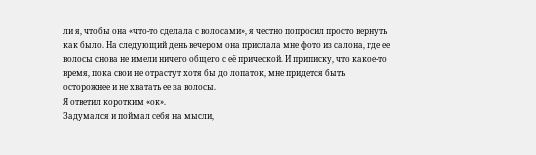ли я, чтобы она «что-то сделала с волосами», я честно попросил просто вернуть как было. На следующий день вечером она прислала мне фото из салона, где ее волосы снова не имели ничего общего с её прической. И приписку, что какое-то время, пока свои не отрастут хотя бы до лопаток, мне придется быть осторожнее и не хватать ее за волосы.
Я ответил коротким «ок».
Задумался и поймал себя на мысли,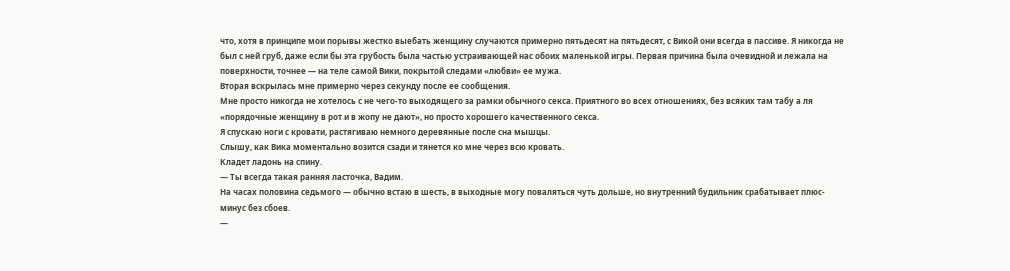что, хотя в принципе мои порывы жестко выебать женщину случаются примерно пятьдесят на пятьдесят, с Викой они всегда в пассиве. Я никогда не был с ней груб, даже если бы эта грубость была частью устраивающей нас обоих маленькой игры. Первая причина была очевидной и лежала на поверхности, точнее — на теле самой Вики, покрытой следами «любви» ее мужа.
Вторая вскрылась мне примерно через секунду после ее сообщения.
Мне просто никогда не хотелось с не чего-то выходящего за рамки обычного секса. Приятного во всех отношениях, без всяких там табу а ля «порядочные женщину в рот и в жопу не дают», но просто хорошего качественного секса.
Я спускаю ноги с кровати, растягиваю немного деревянные после сна мышцы.
Слышу, как Вика моментально возится сзади и тянется ко мне через всю кровать.
Кладет ладонь на спину.
— Ты всегда такая ранняя ласточка, Вадим.
На часах половина седьмого — обычно встаю в шесть, в выходные могу поваляться чуть дольше, но внутренний будильник срабатывает плюс-минус без сбоев.
—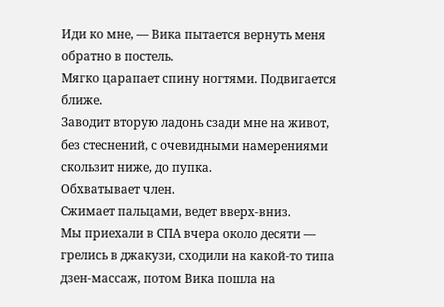Иди ко мне, — Вика пытается вернуть меня обратно в постель.
Мягко царапает спину ногтями. Подвигается ближе.
Заводит вторую ладонь сзади мне на живот, без стеснений, с очевидными намерениями скользит ниже, до пупка.
Обхватывает член.
Сжимает пальцами, ведет вверх-вниз.
Мы приехали в СПА вчера около десяти — грелись в джакузи, сходили на какой-то типа дзен-массаж, потом Вика пошла на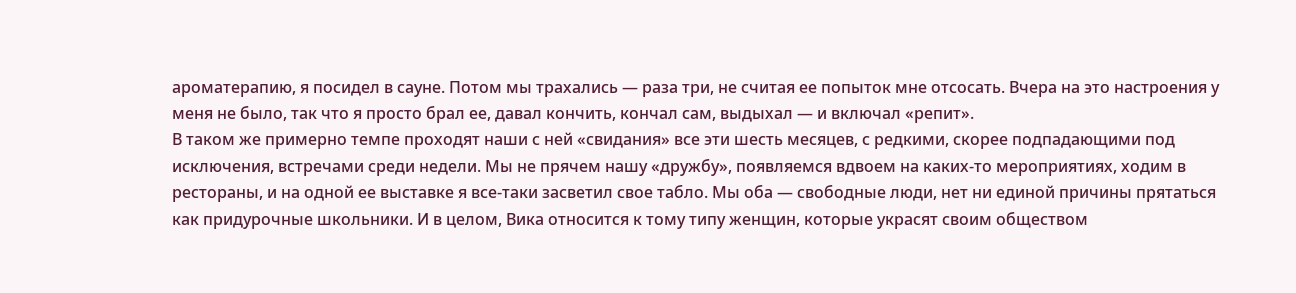ароматерапию, я посидел в сауне. Потом мы трахались — раза три, не считая ее попыток мне отсосать. Вчера на это настроения у меня не было, так что я просто брал ее, давал кончить, кончал сам, выдыхал — и включал «репит».
В таком же примерно темпе проходят наши с ней «свидания» все эти шесть месяцев, с редкими, скорее подпадающими под исключения, встречами среди недели. Мы не прячем нашу «дружбу», появляемся вдвоем на каких-то мероприятиях, ходим в рестораны, и на одной ее выставке я все-таки засветил свое табло. Мы оба — свободные люди, нет ни единой причины прятаться как придурочные школьники. И в целом, Вика относится к тому типу женщин, которые украсят своим обществом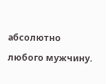абсолютно любого мужчину.